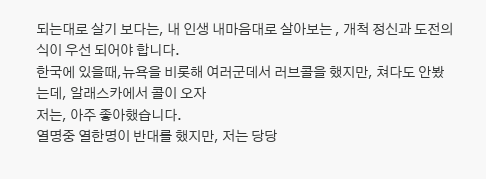되는대로 살기 보다는, 내 인생 내마음대로 살아보는 , 개척 정신과 도전의식이 우선 되어야 합니다.
한국에 있을때,뉴욕을 비롯해 여러군데서 러브콜을 했지만, 쳐다도 안봤는데, 알래스카에서 콜이 오자
저는, 아주 좋아했습니다.
열명중 열한명이 반대를 했지만, 저는 당당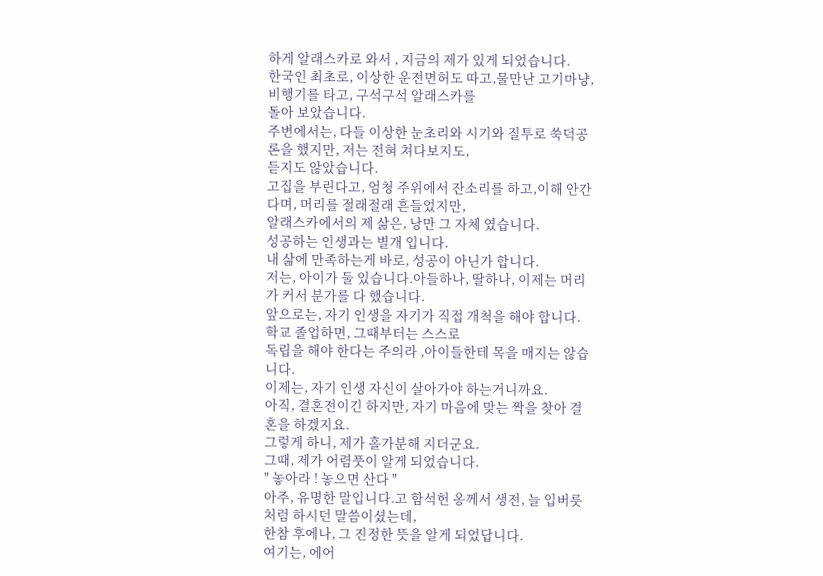하게 알래스카로 와서 , 지금의 제가 있게 되었습니다.
한국인 최초로, 이상한 운전면허도 따고,물만난 고기마냥, 비행기를 타고, 구석구석 알래스카를
돌아 보았습니다.
주변에서는, 다들 이상한 눈초리와 시기와 질투로 쑥덕공론을 했지만, 저는 전혀 쳐다보지도,
듣지도 않았습니다.
고집을 부린다고, 엄청 주위에서 잔소리를 하고,이해 안간다며, 머리를 절래절래 흔들었지만,
알래스카에서의 제 삶은, 낭만 그 자체 였습니다.
성공하는 인생과는 별개 입니다.
내 삶에 만족하는게 바로, 성공이 아닌가 합니다.
저는, 아이가 둘 있습니다.아들하나, 딸하나, 이제는 머리가 커서 분가를 다 했습니다.
앞으로는, 자기 인생을 자기가 직접 개척을 해야 합니다. 학교 졸업하면, 그때부터는 스스로
독립을 해야 한다는 주의라 ,아이들한테 목을 매지는 않습니다.
이제는, 자기 인생 자신이 살아가야 하는거니까요.
아직, 결혼전이긴 하지만, 자기 마음에 맞는 짝을 찾아 결혼을 하겠지요.
그렇게 하니, 제가 홀가분해 지더군요.
그때, 제가 어렴풋이 알게 되었습니다.
" 놓아라 ! 놓으면 산다 "
아주, 유명한 말입니다.고 함석헌 옹께서 생전, 늘 입버릇 처럼 하시던 말씀이셨는데,
한참 후에나, 그 진정한 뜻을 알게 되었답니다.
여기는, 에어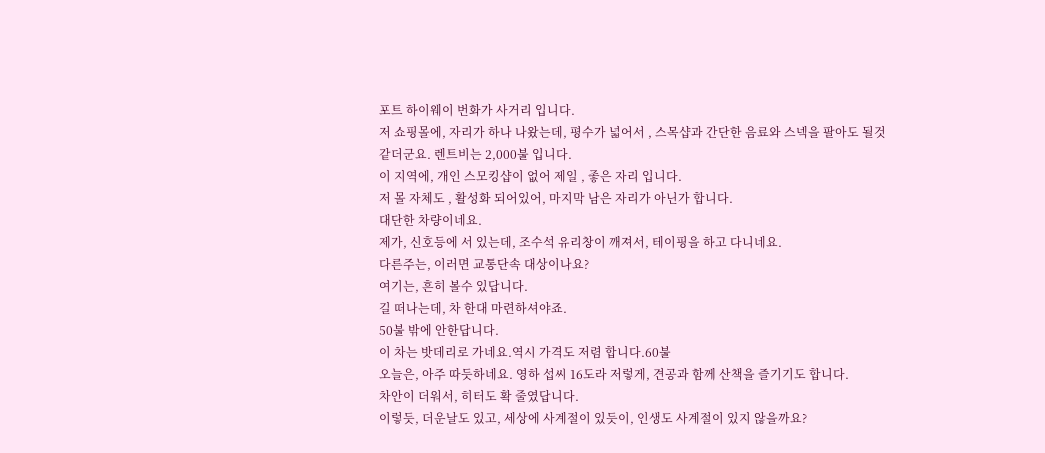포트 하이웨이 번화가 사거리 입니다.
저 쇼핑몰에, 자리가 하나 나왔는데, 평수가 넓어서 , 스목샵과 간단한 음료와 스넥을 팔아도 될것
같더군요. 렌트비는 2,000불 입니다.
이 지역에, 개인 스모킹샵이 없어 제일 , 좋은 자리 입니다.
저 몰 자체도 , 활성화 되어있어, 마지막 남은 자리가 아닌가 합니다.
대단한 차량이네요.
제가, 신호등에 서 있는데, 조수석 유리창이 깨져서, 테이핑을 하고 다니네요.
다른주는, 이러면 교통단속 대상이나요?
여기는, 흔히 볼수 있답니다.
길 떠나는데, 차 한대 마련하셔야죠.
50불 밖에 안한답니다.
이 차는 밧데리로 가네요.역시 가격도 저렴 합니다.60불
오늘은, 아주 따듯하네요. 영하 섭씨 16도라 저렇게, 견공과 함께 산책을 즐기기도 합니다.
차안이 더워서, 히터도 확 줄였답니다.
이렇듯, 더운날도 있고, 세상에 사계절이 있듯이, 인생도 사계절이 있지 않을까요?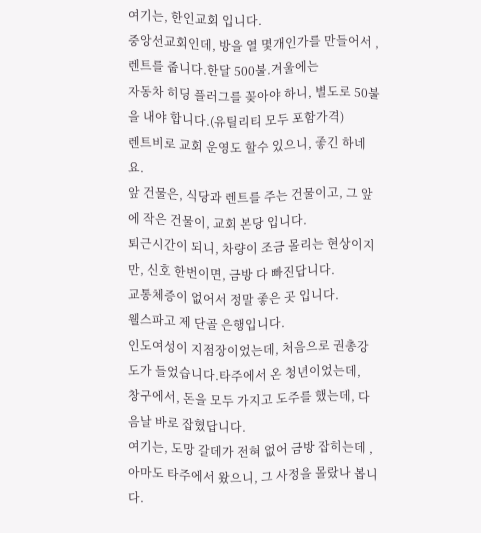여기는, 한인교회 입니다.
중앙선교회인데, 방을 열 몇개인가를 만들어서 , 렌트를 줍니다.한달 500불.겨울에는
자동차 히딩 플러그를 꽂아야 하니, 별도로 50불을 내야 합니다.(유틸리티 모두 포함가격)
렌트비로 교회 운영도 할수 있으니, 좋긴 하네요.
앞 건물은, 식당과 렌트를 주는 건물이고, 그 앞에 작은 건물이, 교회 본당 입니다.
퇴근시간이 되니, 차량이 조금 몰리는 현상이지만, 신호 한번이면, 금방 다 빠진답니다.
교통체증이 없어서 정말 좋은 곳 입니다.
웰스파고 제 단골 은행입니다.
인도여성이 지점장이었는데, 처음으로 권총강도가 들었습니다.타주에서 온 청년이었는데,
창구에서, 돈을 모두 가지고 도주를 했는데, 다음날 바로 잡혔답니다.
여기는, 도망 갈데가 전혀 없어 금방 잡히는데 , 아마도 타주에서 왔으니, 그 사정을 몰랐나 봅니다.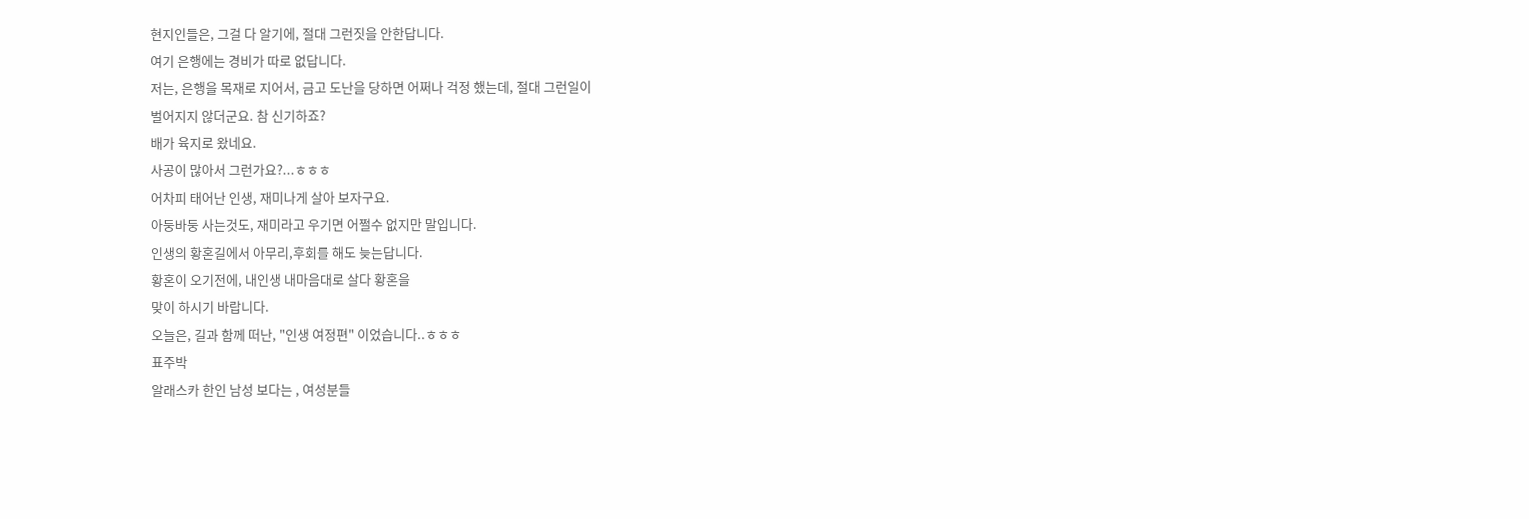현지인들은, 그걸 다 알기에, 절대 그런짓을 안한답니다.
여기 은행에는 경비가 따로 없답니다.
저는, 은행을 목재로 지어서, 금고 도난을 당하면 어쩌나 걱정 했는데, 절대 그런일이
벌어지지 않더군요. 참 신기하죠?
배가 육지로 왔네요.
사공이 많아서 그런가요?...ㅎㅎㅎ
어차피 태어난 인생, 재미나게 살아 보자구요.
아둥바둥 사는것도, 재미라고 우기면 어쩔수 없지만 말입니다.
인생의 황혼길에서 아무리,후회를 해도 늦는답니다.
황혼이 오기전에, 내인생 내마음대로 살다 황혼을
맞이 하시기 바랍니다.
오늘은, 길과 함께 떠난, "인생 여정편" 이었습니다..ㅎㅎㅎ
표주박
알래스카 한인 남성 보다는 , 여성분들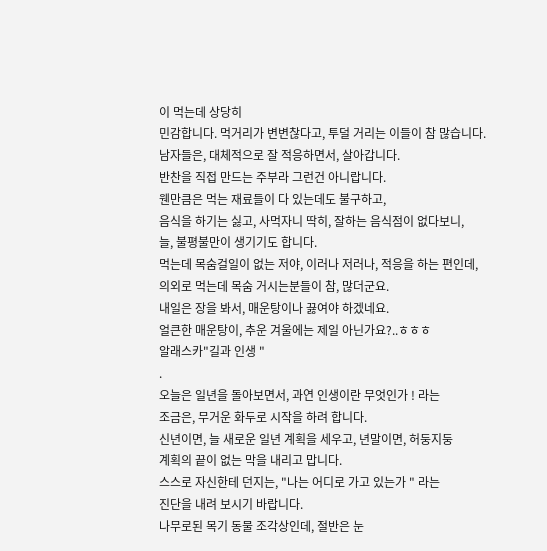이 먹는데 상당히
민감합니다. 먹거리가 변변찮다고, 투덜 거리는 이들이 참 많습니다.
남자들은, 대체적으로 잘 적응하면서, 살아갑니다.
반찬을 직접 만드는 주부라 그런건 아니랍니다.
웬만큼은 먹는 재료들이 다 있는데도 불구하고,
음식을 하기는 싫고, 사먹자니 딱히, 잘하는 음식점이 없다보니,
늘, 불평불만이 생기기도 합니다.
먹는데 목숨걸일이 없는 저야, 이러나 저러나, 적응을 하는 편인데,
의외로 먹는데 목숨 거시는분들이 참, 많더군요.
내일은 장을 봐서, 매운탕이나 끓여야 하겠네요.
얼큰한 매운탕이, 추운 겨울에는 제일 아닌가요?..ㅎㅎㅎ
알래스카"길과 인생 "
.
오늘은 일년을 돌아보면서, 과연 인생이란 무엇인가 ! 라는
조금은, 무거운 화두로 시작을 하려 합니다.
신년이면, 늘 새로운 일년 계획을 세우고, 년말이면, 허둥지둥
계획의 끝이 없는 막을 내리고 맙니다.
스스로 자신한테 던지는, "나는 어디로 가고 있는가 " 라는
진단을 내려 보시기 바랍니다.
나무로된 목기 동물 조각상인데, 절반은 눈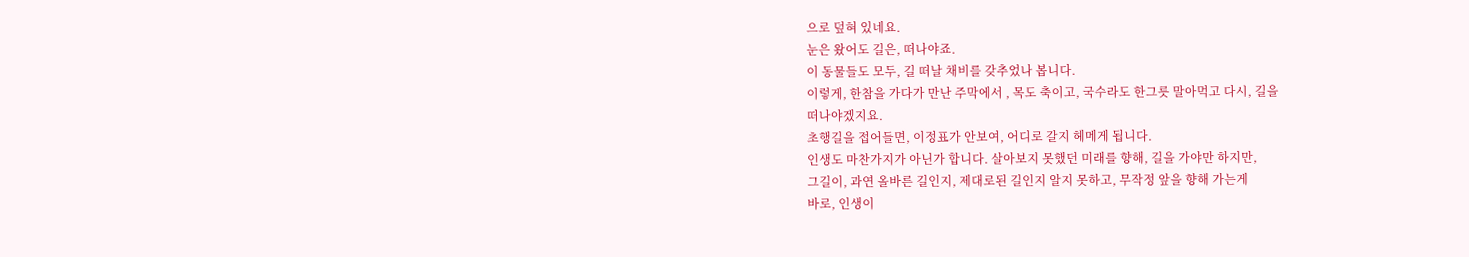으로 덮혀 있네요.
눈은 왔어도 길은, 떠나야죠.
이 동물들도 모두, 길 떠날 채비를 갖추었나 봅니다.
이렇게, 한참을 가다가 만난 주막에서 , 목도 축이고, 국수라도 한그릇 말아먹고 다시, 길을
떠나야겠지요.
초행길을 접어들면, 이정표가 안보여, 어디로 갈지 헤메게 됩니다.
인생도 마찬가지가 아닌가 합니다. 살아보지 못했던 미래를 향해, 길을 가야만 하지만,
그길이, 과연 올바른 길인지, 제대로된 길인지 알지 못하고, 무작정 앞을 향해 가는게
바로, 인생이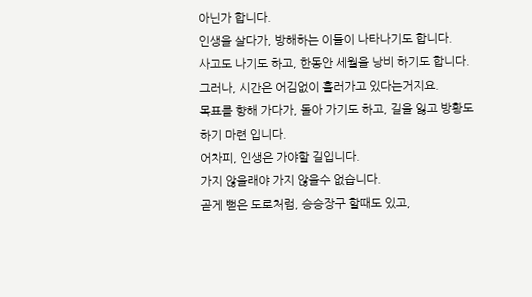아닌가 합니다.
인생을 살다가, 방해하는 이들이 나타나기도 합니다.
사고도 나기도 하고, 한동안 세월을 낭비 하기도 합니다.
그러나, 시간은 어김없이 흘러가고 있다는거지요.
목표를 향해 가다가, 돌아 가기도 하고, 길을 잃고 방황도 하기 마련 입니다.
어차피, 인생은 가야할 길입니다.
가지 않을래야 가지 않을수 없습니다.
곧게 뻗은 도로처럼, 승승장구 할때도 있고,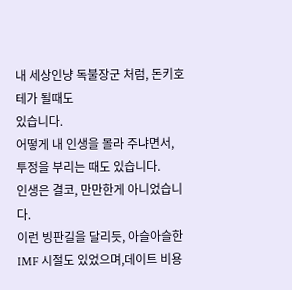내 세상인냥 독불장군 처럼, 돈키호테가 될때도
있습니다.
어떻게 내 인생을 몰라 주냐면서, 투정을 부리는 때도 있습니다.
인생은 결코, 만만한게 아니었습니다.
이런 빙판길을 달리듯, 아슬아슬한 IMF 시절도 있었으며,데이트 비용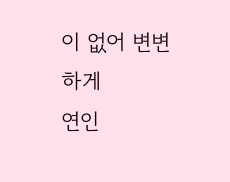이 없어 변변하게
연인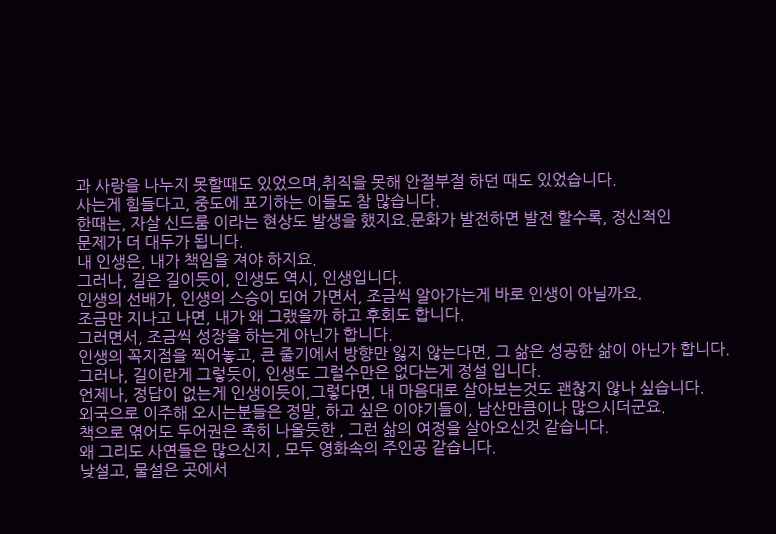과 사랑을 나누지 못할때도 있었으며,취직을 못해 안절부절 하던 때도 있었습니다.
사는게 힘들다고, 중도에 포기하는 이들도 참 많습니다.
한때는, 자살 신드룸 이라는 현상도 발생을 했지요.문화가 발전하면 발전 할수록, 정신적인
문제가 더 대두가 됩니다.
내 인생은, 내가 책임을 져야 하지요.
그러나, 길은 길이듯이, 인생도 역시, 인생입니다.
인생의 선배가, 인생의 스승이 되어 가면서, 조금씩 알아가는게 바로 인생이 아닐까요.
조금만 지나고 나면, 내가 왜 그랬을까 하고 후회도 합니다.
그러면서, 조금씩 성장을 하는게 아닌가 합니다.
인생의 꼭지점을 찍어놓고, 큰 줄기에서 방향만 잃지 않는다면, 그 삶은 성공한 삶이 아닌가 합니다.
그러나, 길이란게 그렇듯이, 인생도 그럴수만은 없다는게 정설 입니다.
언제나, 정답이 없는게 인생이듯이,그렇다면, 내 마음대로 살아보는것도 괜찮지 않나 싶습니다.
외국으로 이주해 오시는분들은 정말, 하고 싶은 이야기들이, 남산만큼이나 많으시더군요.
책으로 엮어도 두어권은 족히 나올듯한 , 그런 삶의 여정을 살아오신것 같습니다.
왜 그리도 사연들은 많으신지 , 모두 영화속의 주인공 같습니다.
낮설고, 물설은 곳에서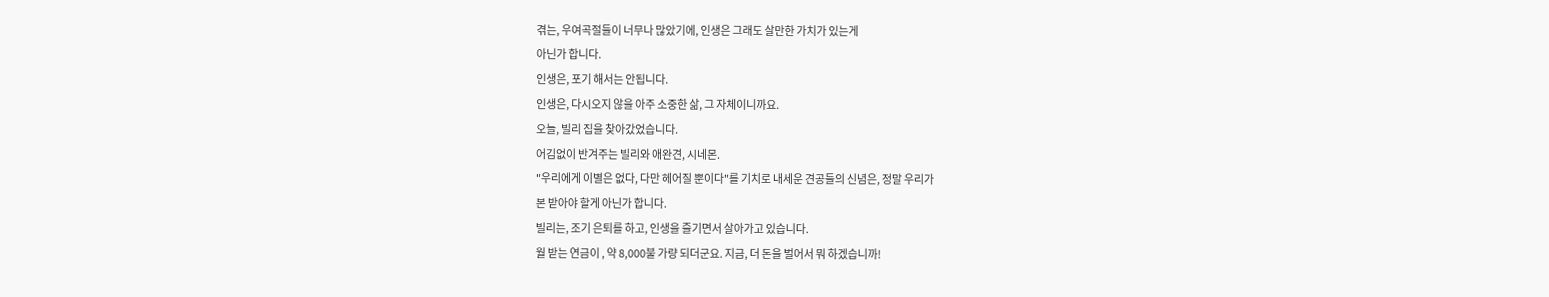겪는, 우여곡절들이 너무나 많았기에, 인생은 그래도 살만한 가치가 있는게
아닌가 합니다.
인생은, 포기 해서는 안됩니다.
인생은, 다시오지 않을 아주 소중한 삶, 그 자체이니까요.
오늘, 빌리 집을 찾아갔었습니다.
어김없이 반겨주는 빌리와 애완견, 시네몬.
"우리에게 이별은 없다, 다만 헤어질 뿐이다"를 기치로 내세운 견공들의 신념은, 정말 우리가
본 받아야 할게 아닌가 합니다.
빌리는, 조기 은퇴를 하고, 인생을 즐기면서 살아가고 있습니다.
월 받는 연금이 , 약 8,000불 가량 되더군요. 지금, 더 돈을 벌어서 뭐 하겠습니까!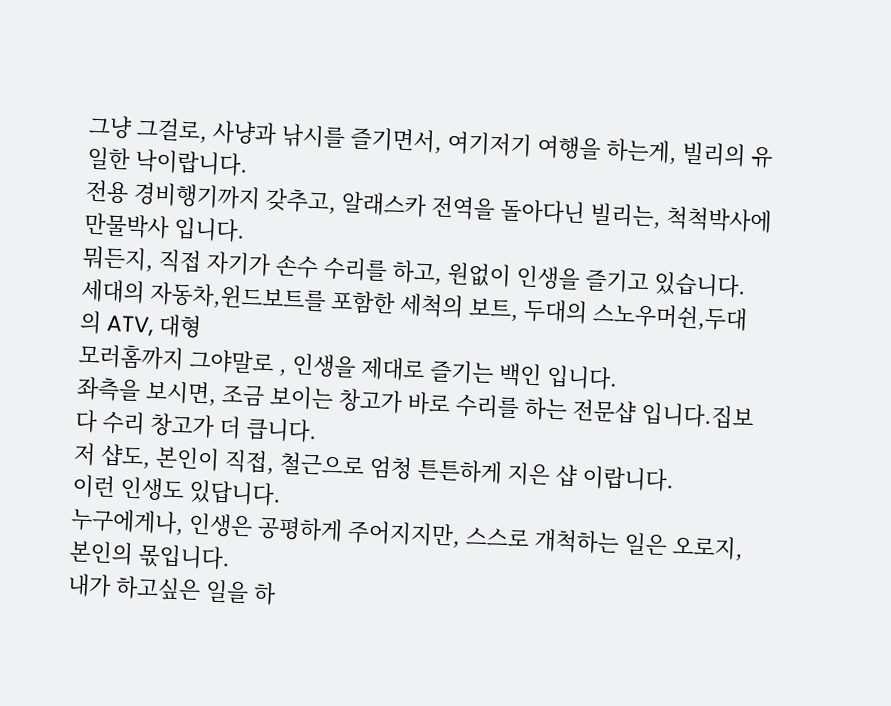그냥 그걸로, 사냥과 낚시를 즐기면서, 여기저기 여행을 하는게, 빌리의 유일한 낙이랍니다.
전용 경비행기까지 갖추고, 알래스카 전역을 돌아다닌 빌리는, 척척박사에 만물박사 입니다.
뭐든지, 직접 자기가 손수 수리를 하고, 원없이 인생을 즐기고 있습니다.
세대의 자동차,윈드보트를 포함한 세척의 보트, 두대의 스노우머쉰,두대의 ATV, 대형
모러홈까지 그야말로 , 인생을 제대로 즐기는 백인 입니다.
좌측을 보시면, 조금 보이는 창고가 바로 수리를 하는 전문샵 입니다.집보다 수리 창고가 더 큽니다.
저 샵도, 본인이 직접, 철근으로 엄청 튼튼하게 지은 샵 이랍니다.
이런 인생도 있답니다.
누구에게나, 인생은 공평하게 주어지지만, 스스로 개척하는 일은 오로지, 본인의 몫입니다.
내가 하고싶은 일을 하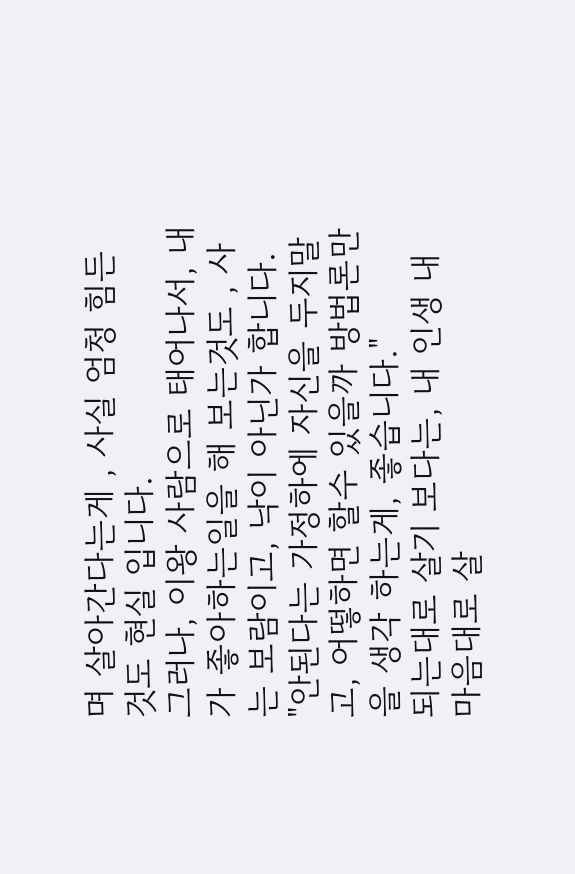며 살아간다는게 , 사실 엄청 힘든것도 현실 입니다.
그러나, 이왕 사람으로 태어나서, 내가 좋아하는일을 해 보는것도 , 사는 보람이고, 낙이 아닌가 합니다.
"안된다는 가정하에 자신을 두지말고, 어떻하면 할수 있을까 방법론만을 생각 하는게, 좋습니다."
되는대로 살기 보다는, 내 인생 내마음대로 살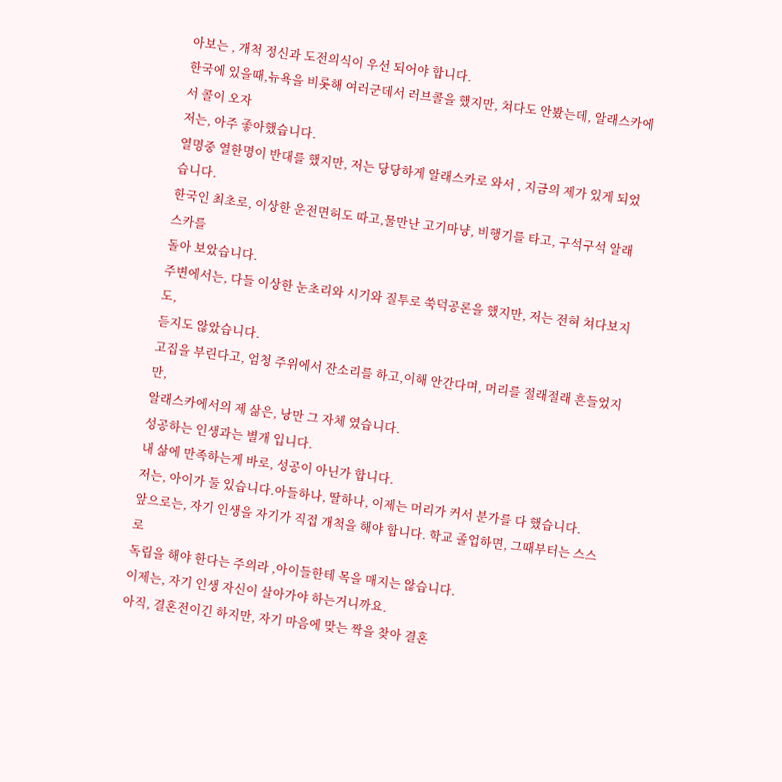아보는 , 개척 정신과 도전의식이 우선 되어야 합니다.
한국에 있을때,뉴욕을 비롯해 여러군데서 러브콜을 했지만, 쳐다도 안봤는데, 알래스카에서 콜이 오자
저는, 아주 좋아했습니다.
열명중 열한명이 반대를 했지만, 저는 당당하게 알래스카로 와서 , 지금의 제가 있게 되었습니다.
한국인 최초로, 이상한 운전면허도 따고,물만난 고기마냥, 비행기를 타고, 구석구석 알래스카를
돌아 보았습니다.
주변에서는, 다들 이상한 눈초리와 시기와 질투로 쑥덕공론을 했지만, 저는 전혀 쳐다보지도,
듣지도 않았습니다.
고집을 부린다고, 엄청 주위에서 잔소리를 하고,이해 안간다며, 머리를 절래절래 흔들었지만,
알래스카에서의 제 삶은, 낭만 그 자체 였습니다.
성공하는 인생과는 별개 입니다.
내 삶에 만족하는게 바로, 성공이 아닌가 합니다.
저는, 아이가 둘 있습니다.아들하나, 딸하나, 이제는 머리가 커서 분가를 다 했습니다.
앞으로는, 자기 인생을 자기가 직접 개척을 해야 합니다. 학교 졸업하면, 그때부터는 스스로
독립을 해야 한다는 주의라 ,아이들한테 목을 매지는 않습니다.
이제는, 자기 인생 자신이 살아가야 하는거니까요.
아직, 결혼전이긴 하지만, 자기 마음에 맞는 짝을 찾아 결혼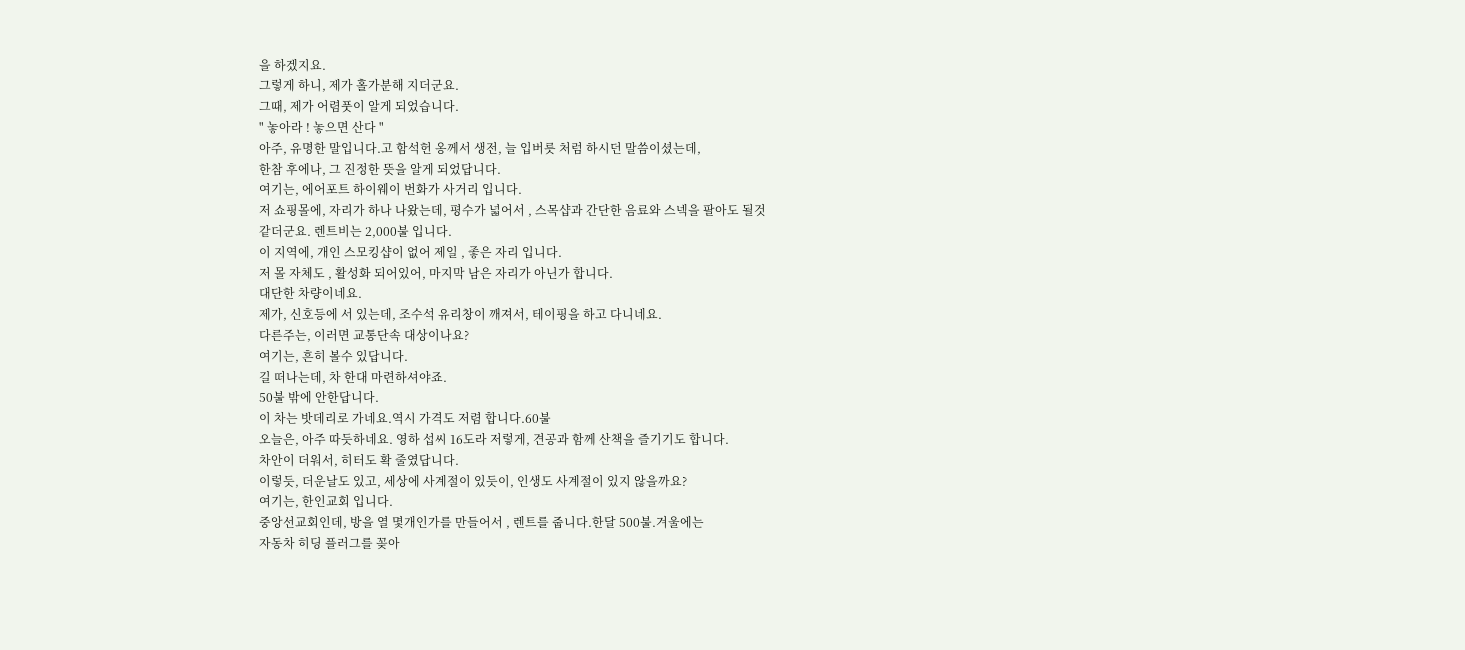을 하겠지요.
그렇게 하니, 제가 홀가분해 지더군요.
그때, 제가 어렴풋이 알게 되었습니다.
" 놓아라 ! 놓으면 산다 "
아주, 유명한 말입니다.고 함석헌 옹께서 생전, 늘 입버릇 처럼 하시던 말씀이셨는데,
한참 후에나, 그 진정한 뜻을 알게 되었답니다.
여기는, 에어포트 하이웨이 번화가 사거리 입니다.
저 쇼핑몰에, 자리가 하나 나왔는데, 평수가 넓어서 , 스목샵과 간단한 음료와 스넥을 팔아도 될것
같더군요. 렌트비는 2,000불 입니다.
이 지역에, 개인 스모킹샵이 없어 제일 , 좋은 자리 입니다.
저 몰 자체도 , 활성화 되어있어, 마지막 남은 자리가 아닌가 합니다.
대단한 차량이네요.
제가, 신호등에 서 있는데, 조수석 유리창이 깨져서, 테이핑을 하고 다니네요.
다른주는, 이러면 교통단속 대상이나요?
여기는, 흔히 볼수 있답니다.
길 떠나는데, 차 한대 마련하셔야죠.
50불 밖에 안한답니다.
이 차는 밧데리로 가네요.역시 가격도 저렴 합니다.60불
오늘은, 아주 따듯하네요. 영하 섭씨 16도라 저렇게, 견공과 함께 산책을 즐기기도 합니다.
차안이 더워서, 히터도 확 줄였답니다.
이렇듯, 더운날도 있고, 세상에 사계절이 있듯이, 인생도 사계절이 있지 않을까요?
여기는, 한인교회 입니다.
중앙선교회인데, 방을 열 몇개인가를 만들어서 , 렌트를 줍니다.한달 500불.겨울에는
자동차 히딩 플러그를 꽂아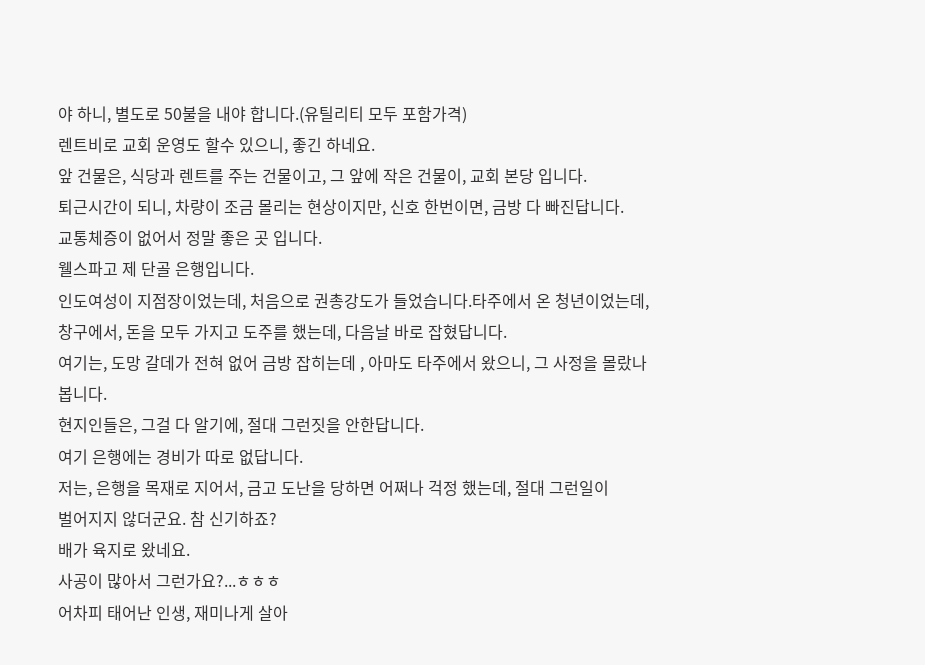야 하니, 별도로 50불을 내야 합니다.(유틸리티 모두 포함가격)
렌트비로 교회 운영도 할수 있으니, 좋긴 하네요.
앞 건물은, 식당과 렌트를 주는 건물이고, 그 앞에 작은 건물이, 교회 본당 입니다.
퇴근시간이 되니, 차량이 조금 몰리는 현상이지만, 신호 한번이면, 금방 다 빠진답니다.
교통체증이 없어서 정말 좋은 곳 입니다.
웰스파고 제 단골 은행입니다.
인도여성이 지점장이었는데, 처음으로 권총강도가 들었습니다.타주에서 온 청년이었는데,
창구에서, 돈을 모두 가지고 도주를 했는데, 다음날 바로 잡혔답니다.
여기는, 도망 갈데가 전혀 없어 금방 잡히는데 , 아마도 타주에서 왔으니, 그 사정을 몰랐나 봅니다.
현지인들은, 그걸 다 알기에, 절대 그런짓을 안한답니다.
여기 은행에는 경비가 따로 없답니다.
저는, 은행을 목재로 지어서, 금고 도난을 당하면 어쩌나 걱정 했는데, 절대 그런일이
벌어지지 않더군요. 참 신기하죠?
배가 육지로 왔네요.
사공이 많아서 그런가요?...ㅎㅎㅎ
어차피 태어난 인생, 재미나게 살아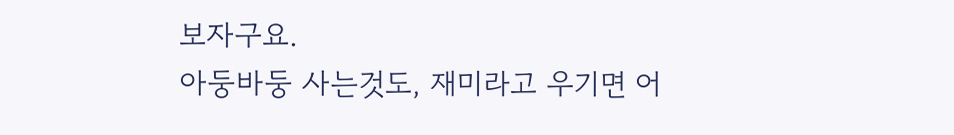보자구요.
아둥바둥 사는것도, 재미라고 우기면 어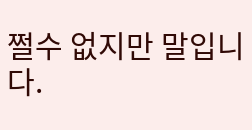쩔수 없지만 말입니다.